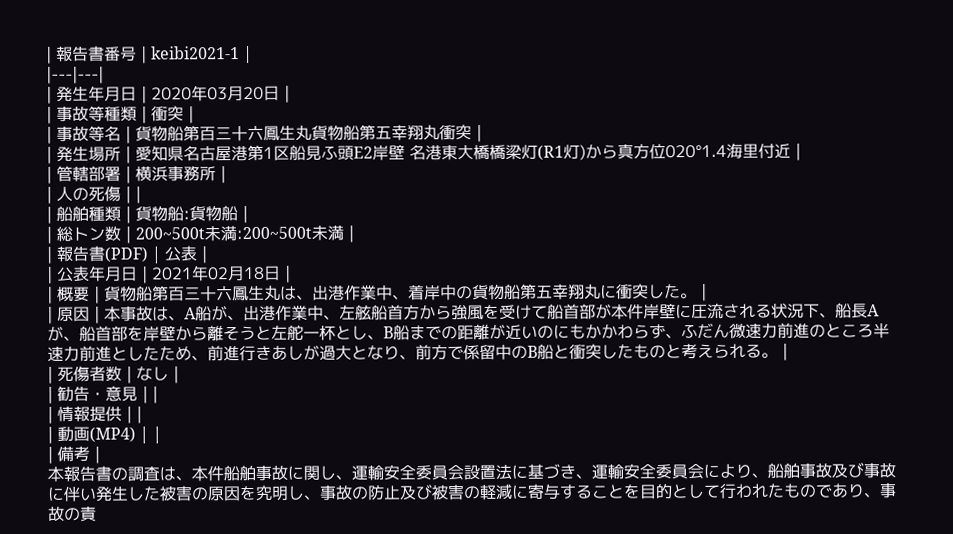| 報告書番号 | keibi2021-1 |
|---|---|
| 発生年月日 | 2020年03月20日 |
| 事故等種類 | 衝突 |
| 事故等名 | 貨物船第百三十六鳳生丸貨物船第五幸翔丸衝突 |
| 発生場所 | 愛知県名古屋港第1区船見ふ頭E2岸壁 名港東大橋橋梁灯(R1灯)から真方位020°1.4海里付近 |
| 管轄部署 | 横浜事務所 |
| 人の死傷 | |
| 船舶種類 | 貨物船:貨物船 |
| 総トン数 | 200~500t未満:200~500t未満 |
| 報告書(PDF) | 公表 |
| 公表年月日 | 2021年02月18日 |
| 概要 | 貨物船第百三十六鳳生丸は、出港作業中、着岸中の貨物船第五幸翔丸に衝突した。 |
| 原因 | 本事故は、A船が、出港作業中、左舷船首方から強風を受けて船首部が本件岸壁に圧流される状況下、船長Aが、船首部を岸壁から離そうと左舵一杯とし、B船までの距離が近いのにもかかわらず、ふだん微速力前進のところ半速力前進としたため、前進行きあしが過大となり、前方で係留中のB船と衝突したものと考えられる。 |
| 死傷者数 | なし |
| 勧告・意見 | |
| 情報提供 | |
| 動画(MP4) | |
| 備考 |
本報告書の調査は、本件船舶事故に関し、運輸安全委員会設置法に基づき、運輸安全委員会により、船舶事故及び事故に伴い発生した被害の原因を究明し、事故の防止及び被害の軽減に寄与することを目的として行われたものであり、事故の責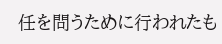任を問うために行われたも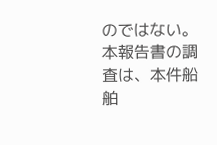のではない。
本報告書の調査は、本件船舶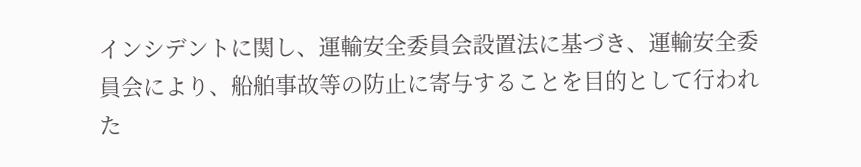インシデントに関し、運輸安全委員会設置法に基づき、運輸安全委員会により、船舶事故等の防止に寄与することを目的として行われた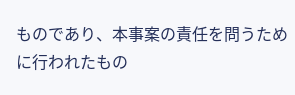ものであり、本事案の責任を問うために行われたもの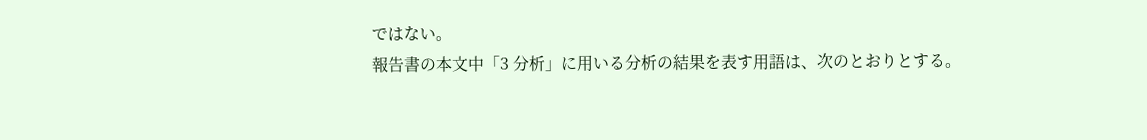ではない。
報告書の本文中「3 分析」に用いる分析の結果を表す用語は、次のとおりとする。